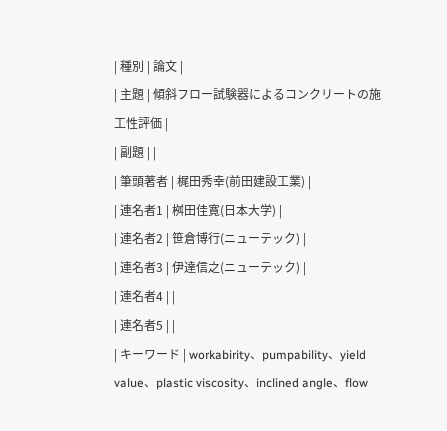| 種別 | 論文 |
| 主題 | 傾斜フロー試験器によるコンクリートの施工性評価 |
| 副題 | |
| 筆頭著者 | 梶田秀幸(前田建設工業) |
| 連名者1 | 桝田佳寛(日本大学) |
| 連名者2 | 笹倉博行(ニューテック) |
| 連名者3 | 伊達信之(ニューテック) |
| 連名者4 | |
| 連名者5 | |
| キーワード | workabirity、pumpability、yield value、plastic viscosity、inclined angle、flow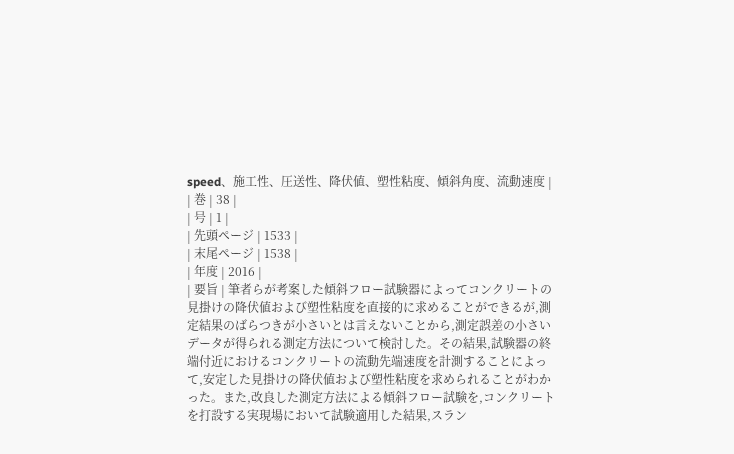speed、施工性、圧送性、降伏値、塑性粘度、傾斜角度、流動速度 |
| 巻 | 38 |
| 号 | 1 |
| 先頭ページ | 1533 |
| 末尾ページ | 1538 |
| 年度 | 2016 |
| 要旨 | 筆者らが考案した傾斜フロー試験器によってコンクリートの見掛けの降伏値および塑性粘度を直接的に求めることができるが,測定結果のばらつきが小さいとは言えないことから,測定誤差の小さいデータが得られる測定方法について検討した。その結果,試験器の終端付近におけるコンクリートの流動先端速度を計測することによって,安定した見掛けの降伏値および塑性粘度を求められることがわかった。また,改良した測定方法による傾斜フロー試験を,コンクリートを打設する実現場において試験適用した結果,スラン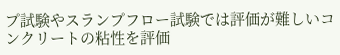プ試験やスランプフロー試験では評価が難しいコンクリートの粘性を評価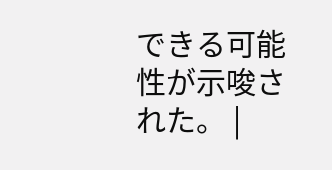できる可能性が示唆された。 |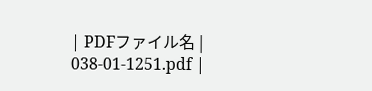| PDFファイル名 | 038-01-1251.pdf |